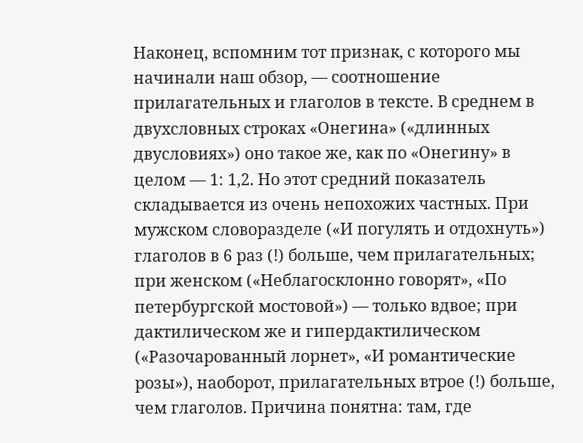Наконец, вспомним тот признак, с которого мы начинали наш обзор, — соотношение прилагательных и глаголов в тексте. В среднем в двухсловных строках «Онегина» («длинных двусловиях») оно такое же, как по «Онегину» в целом — 1: 1,2. Но этот средний показатель складывается из очень непохожих частных. При мужском словоразделе («И погулять и отдохнуть») глаголов в 6 раз (!) больше, чем прилагательных; при женском («Неблагосклонно говорят», «По петербургской мостовой») — только вдвое; при дактилическом же и гипердактилическом («Разочарованный лорнет», «И романтические розы»), наоборот, прилагательных втрое (!) больше, чем глаголов. Причина понятна: там, где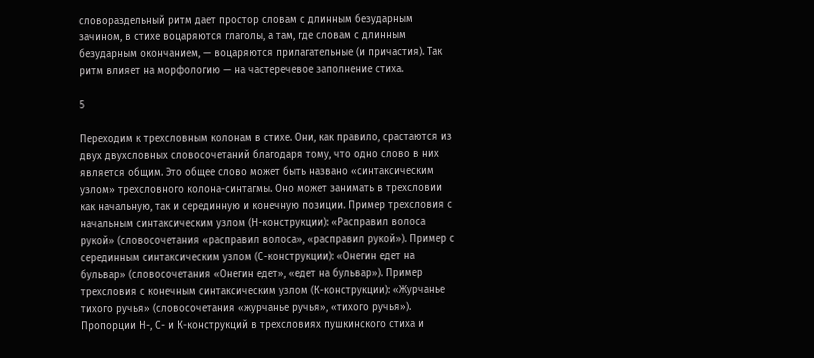словораздельный ритм дает простор словам с длинным безударным зачином, в стихе воцаряются глаголы, а там, где словам с длинным безударным окончанием, — воцаряются прилагательные (и причастия). Так ритм влияет на морфологию — на частеречевое заполнение стиха.

5

Переходим к трехсловным колонам в стихе. Они, как правило, срастаются из двух двухсловных словосочетаний благодаря тому, что одно слово в них является общим. Это общее слово может быть названо «синтаксическим узлом» трехсловного колона-синтагмы. Оно может занимать в трехсловии как начальную, так и серединную и конечную позиции. Пример трехсловия с начальным синтаксическим узлом (Н-конструкции): «Расправил волоса рукой» (словосочетания «расправил волоса», «расправил рукой»). Пример с серединным синтаксическим узлом (С-конструкции): «Онегин едет на бульвар» (словосочетания «Онегин едет», «едет на бульвар»). Пример трехсловия с конечным синтаксическим узлом (К-конструкции): «Журчанье тихого ручья» (словосочетания «журчанье ручья», «тихого ручья»). Пропорции Н-, С- и К-конструкций в трехсловиях пушкинского стиха и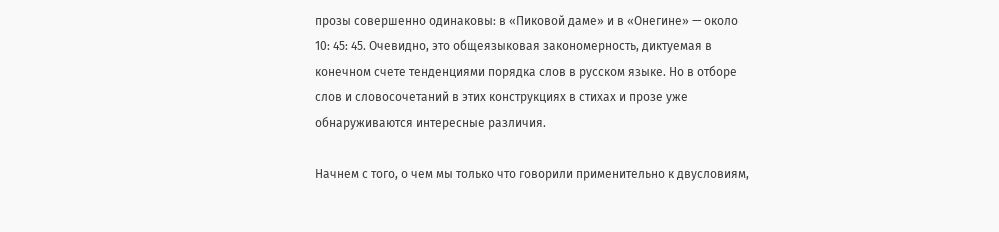прозы совершенно одинаковы: в «Пиковой даме» и в «Онегине» — около 10: 45: 45. Очевидно, это общеязыковая закономерность, диктуемая в конечном счете тенденциями порядка слов в русском языке. Но в отборе слов и словосочетаний в этих конструкциях в стихах и прозе уже обнаруживаются интересные различия.

Начнем с того, о чем мы только что говорили применительно к двусловиям,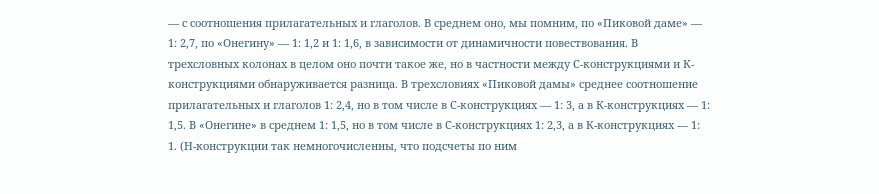— с соотношения прилагательных и глаголов. В среднем оно, мы помним, по «Пиковой даме» — 1: 2,7, по «Онегину» — 1: 1,2 и 1: 1,6, в зависимости от динамичности повествования. В трехсловных колонах в целом оно почти такое же, но в частности между С-конструкциями и К-конструкциями обнаруживается разница. В трехсловиях «Пиковой дамы» среднее соотношение прилагательных и глаголов 1: 2,4, но в том числе в С-конструкциях — 1: 3, а в К-конструкциях — 1: 1,5. В «Онегине» в среднем 1: 1,5, но в том числе в С‐конструкциях 1: 2,3, а в К-конструкциях — 1: 1. (Н-конструкции так немногочисленны, что подсчеты по ним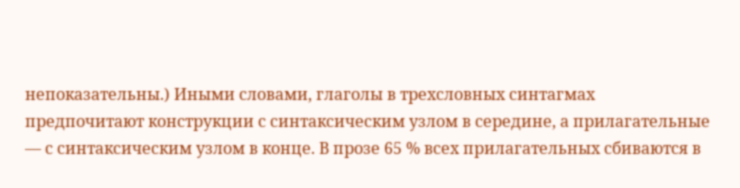непоказательны.) Иными словами, глаголы в трехсловных синтагмах предпочитают конструкции с синтаксическим узлом в середине, а прилагательные — с синтаксическим узлом в конце. В прозе 65 % всех прилагательных сбиваются в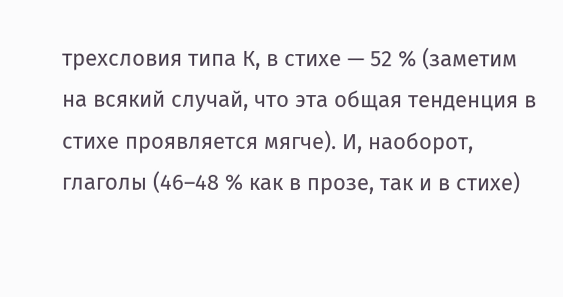трехсловия типа К, в стихе — 52 % (заметим на всякий случай, что эта общая тенденция в стихе проявляется мягче). И, наоборот, глаголы (46–48 % как в прозе, так и в стихе)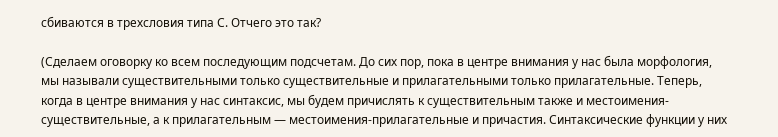сбиваются в трехсловия типа С. Отчего это так?

(Сделаем оговорку ко всем последующим подсчетам. До сих пор, пока в центре внимания у нас была морфология, мы называли существительными только существительные и прилагательными только прилагательные. Теперь, когда в центре внимания у нас синтаксис, мы будем причислять к существительным также и местоимения-существительные, а к прилагательным — местоимения-прилагательные и причастия. Синтаксические функции у них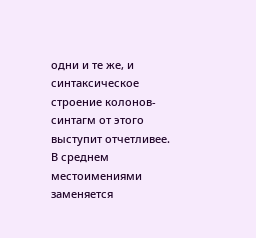одни и те же, и синтаксическое строение колонов-синтагм от этого выступит отчетливее. В среднем местоимениями заменяется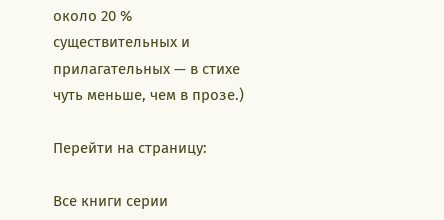около 20 % существительных и прилагательных — в стихе чуть меньше, чем в прозе.)

Перейти на страницу:

Все книги серии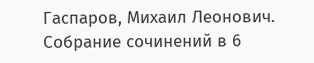Гаспаров, Михаил Леонович. Собрание сочинений в 6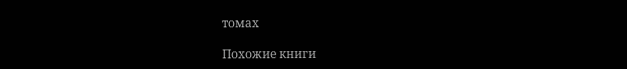томах

Похожие книги